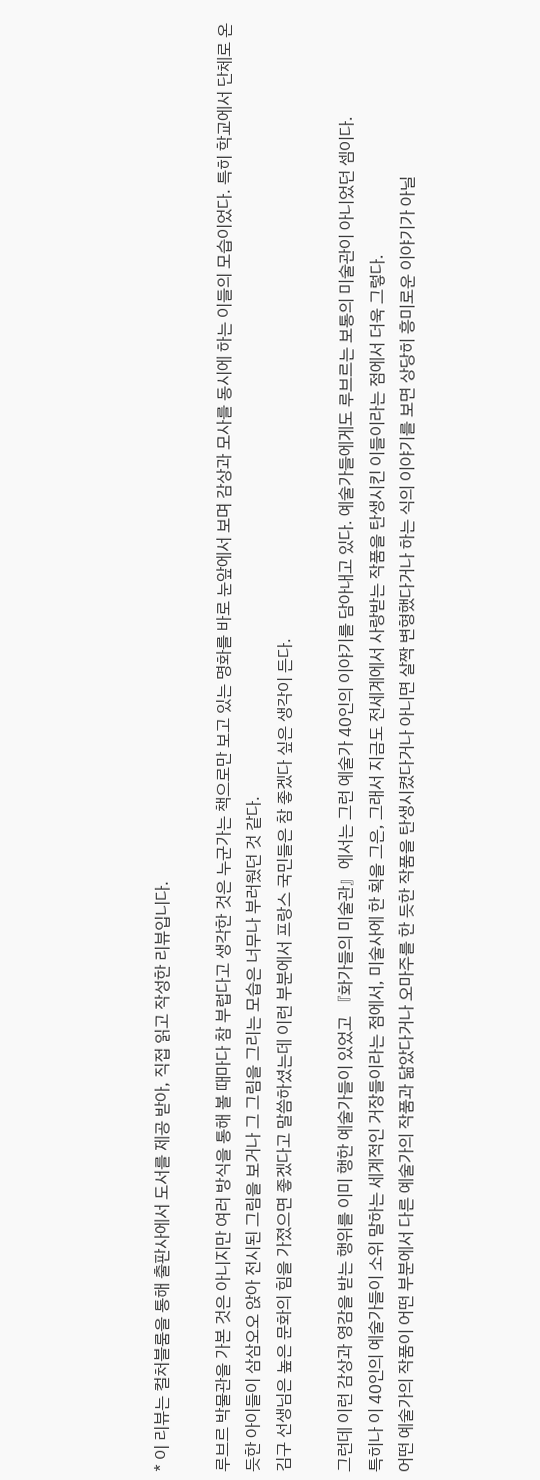* 이 리뷰는 컬처블룸을 통해 출판사에서 도서를 제공 받아, 직접 읽고 작성한 리뷰입니다.

루브르 박물관을 가본 것은 아니지만 여러 방식을 통해 볼 때마다 참 부럽다고 생각한 것은 누군가는 책으로만 보고 있는 명화를 바로 눈앞에서 보며 감상과 모사를 동시에 하는 이들의 모습이었다. 특히 학교에서 단체로 온 듯한 아이들이 삼삼오오 앉아 전시된 그림을 보거나 그 그림을 그리는 모습은 너무나 부러웠던 것 같다.
김구 선생님은 높은 문화의 힘을 가졌으면 좋겠다고 말씀하셨는데 이런 부분에서 프랑스 국민들은 참 좋겠다 싶은 생각이 든다.

그런데 이런 감상과 영감을 받는 행위를 이미 행한 예술가들이 있었고 『화가들의 미술관』에서는 그런 예술가 40인의 이야기를 담아내고 있다. 예술가들에게도 루브르는 보통의 미술관이 아니었던 셈이다.
특히나 이 40인의 예술가들이 소위 말하는 세계적인 거장들이라는 점에서, 미술사에 한 획을 그은, 그래서 지금도 전세계에서 사랑받는 작품을 탄생시킨 이들이라는 점에서 더욱 그렇다.
어떤 예술가의 작품이 어떤 부분에서 다른 예술가의 작품과 닮았다거나 오마주를 한 듯한 작품을 탄생시켰다거나 아니면 살짝 변형했다거나 하는 식의 이야기를 보면 상당히 흥미로운 이야기가 아닐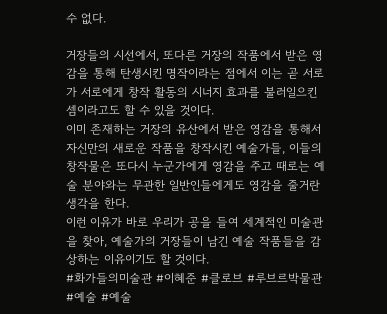수 없다.

거장들의 시선에서, 또다른 거장의 작품에서 받은 영감을 통해 탄생시킨 명작이라는 점에서 이는 곧 서로가 서로에게 창작 활동의 시너지 효과를 불러일으킨 셈이라고도 할 수 있을 것이다.
이미 존재하는 거장의 유산에서 받은 영감을 통해서 자신만의 새로운 작품을 창작시킨 예술가들, 이들의 창작물은 또다시 누군가에게 영감을 주고 때로는 예술 분야와는 무관한 일반인들에게도 영감을 줄거란 생각을 한다.
이런 이유가 바로 우리가 공을 들여 세계적인 미술관을 찾아, 예술가의 거장들이 남긴 예술 작품들을 감상하는 이유이기도 할 것이다.
#화가들의미술관 #이혜준 #클로브 #루브르박물관 #예술 #예술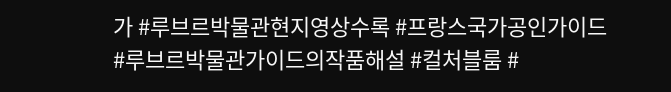가 #루브르박물관현지영상수록 #프랑스국가공인가이드 #루브르박물관가이드의작품해설 #컬처블룸 #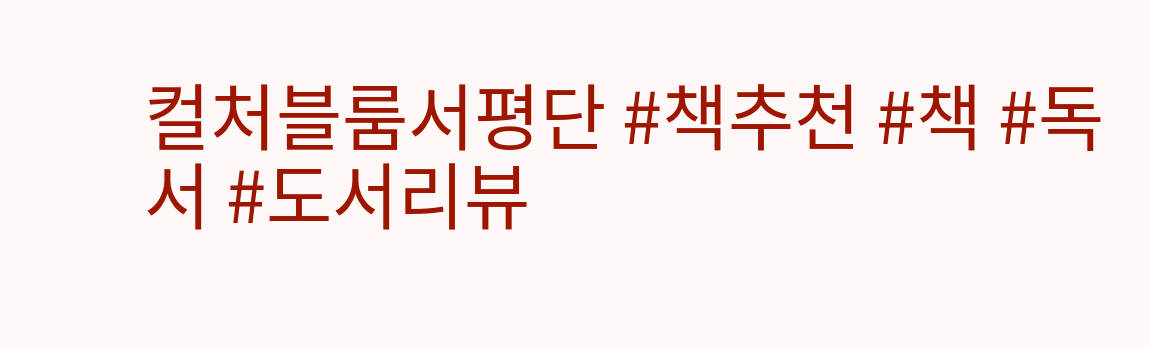컬처블룸서평단 #책추천 #책 #독서 #도서리뷰